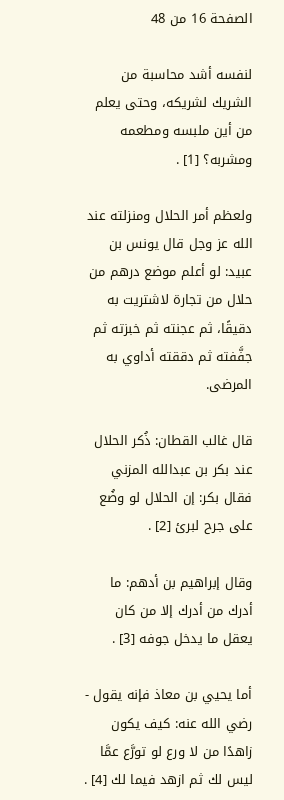الصفحة 16 من 48

لنفسه أشد محاسبة من الشريك لشريكه، وحتى يعلم من أين ملبسه ومطعمه ومشربه؟ [1] .

ولعظم أمر الحلال ومنزلته عند الله عز وجل قال يونس بن عبيد: لو أعلم موضع درهم من حلال من تجارة لاشتريت به دقيقًا، ثم عجنته ثم خبزته ثم جفَّفته ثم دققته أداوي به المرضى.

قال غالب القطان: ذُكر الحلال عند بكر بن عبدالله المزني فقال بكر: إن الحلال لو وضُع على جرح لبرئ [2] .

وقال إبراهيم بن أدهم: ما أدرك من أدرك إلا من كان يعقل ما يدخل جوفه [3] .

أما يحيي بن معاذ فإنه يقول - رضي الله عنه: كيف يكون زاهدًا من لا ورع لو تورَّع عمَّا ليس لك ثم ازهد فيما لك [4] .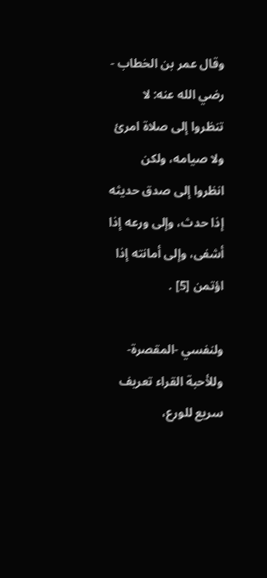وقال عمر بن الخطاب - رضي الله عنه: لا تنظروا إلى صلاة امرئ ولا صيامه، ولكن انظروا إلى صدق حديثه إذا حدث، وإلى ورعه إذا أشفى، وإلى أمانته إذا اؤتمن [5] .

ولنفسي -المقصرة- وللأحبة القراء تعريف سريع للورع،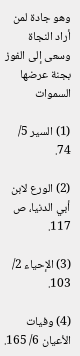وهو جادة لمن أراد النجاة وسعى إلى الفوز بجنة عرضها السموات

(1) السير 5/ 74.

(2) الورع لابن أبي الدنيا، ص 117.

(3) الإحياء 2/ 103.

(4) وفيات الأعيان 6/ 165.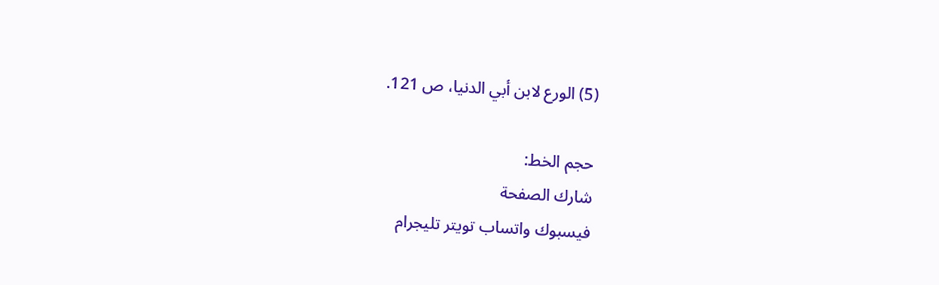(5) الورع لابن أبي الدنيا، ص 121.

حجم الخط:
شارك الصفحة
فيسبوك واتساب تويتر تليجرام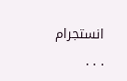انستجرام
. . .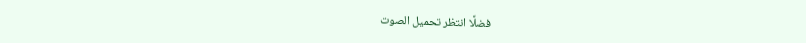فضلًا انتظر تحميل الصوت